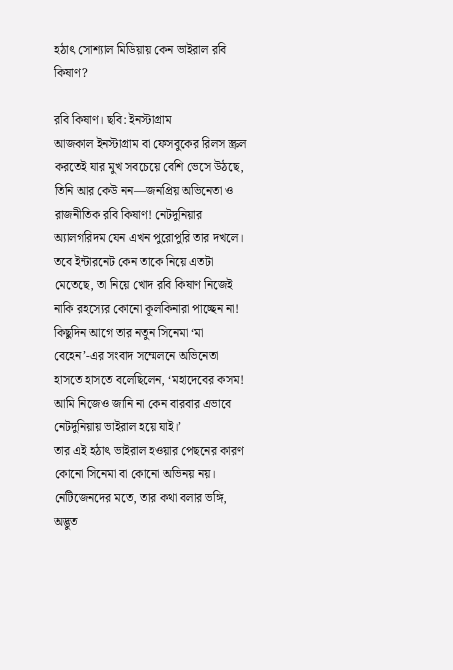হঠাৎ সোশ্যাল মিডিয়ায় কেন ভাইরাল রবি কিষাণ?

রবি কিষাণ। ছবি: ইনস্টাগ্রাম
আজকাল ইনস্টাগ্রাম বা ফেসবুকের রিলস স্ক্রল করতেই যার মুখ সবচেয়ে বেশি ভেসে উঠছে, তিনি আর কেউ নন—জনপ্রিয় অভিনেতা ও রাজনীতিক রবি কিষাণ! নেটদুনিয়ার অ্যালগরিদম যেন এখন পুরোপুরি তার দখলে।
তবে ইন্টারনেট কেন তাকে নিয়ে এতটা মেতেছে, তা নিয়ে খোদ রবি কিষাণ নিজেই নাকি রহস্যের কোনো কূলকিনারা পাচ্ছেন না!
কিছুদিন আগে তার নতুন সিনেমা ‘মা বেহেন’-এর সংবাদ সম্মেলনে অভিনেতা হাসতে হাসতে বলেছিলেন, ‘মহাদেবের কসম! আমি নিজেও জানি না কেন বারবার এভাবে নেটদুনিয়ায় ভাইরাল হয়ে যাই।’
তার এই হঠাৎ ভাইরাল হওয়ার পেছনের কারণ কোনো সিনেমা বা কোনো অভিনয় নয়। নেটিজেনদের মতে, তার কথা বলার ভঙ্গি, অদ্ভুত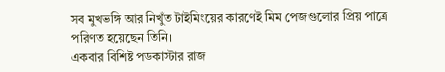সব মুখভঙ্গি আর নিখুঁত টাইমিংয়ের কারণেই মিম পেজগুলোর প্রিয় পাত্রে পরিণত হয়েছেন তিনি।
একবার বিশিষ্ট পডকাস্টার রাজ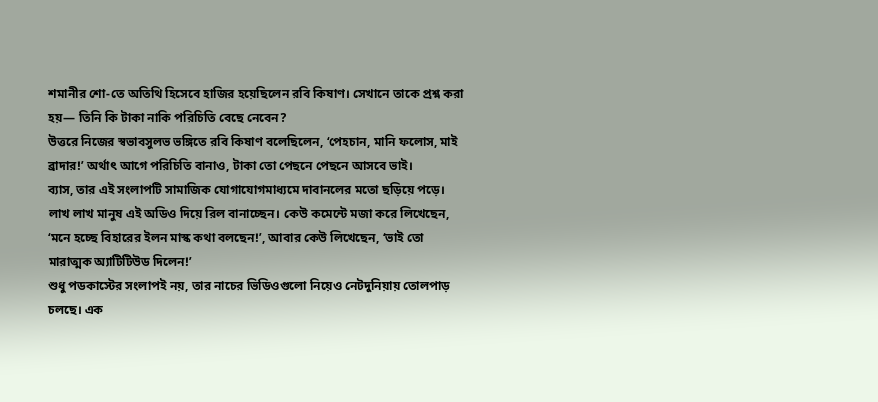শমানীর শো-তে অতিথি হিসেবে হাজির হয়েছিলেন রবি কিষাণ। সেখানে তাকে প্রশ্ন করা হয়— তিনি কি টাকা নাকি পরিচিতি বেছে নেবেন?
উত্তরে নিজের স্বভাবসুলভ ভঙ্গিতে রবি কিষাণ বলেছিলেন, ‘পেহচান, মানি ফলোস, মাই ব্রাদার!’ অর্থাৎ আগে পরিচিতি বানাও, টাকা তো পেছনে পেছনে আসবে ভাই।
ব্যাস, তার এই সংলাপটি সামাজিক যোগাযোগমাধ্যমে দাবানলের মতো ছড়িয়ে পড়ে। লাখ লাখ মানুষ এই অডিও দিয়ে রিল বানাচ্ছেন। কেউ কমেন্টে মজা করে লিখেছেন, ‘মনে হচ্ছে বিহারের ইলন মাস্ক কথা বলছেন!’, আবার কেউ লিখেছেন, ‘ভাই তো মারাত্মক অ্যাটিটিউড দিলেন!’
শুধু পডকাস্টের সংলাপই নয়, তার নাচের ভিডিওগুলো নিয়েও নেটদুনিয়ায় তোলপাড় চলছে। এক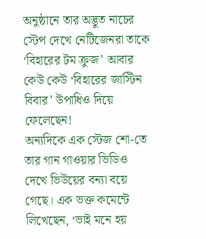অনুষ্ঠানে তার অদ্ভুত নাচের স্টেপ দেখে নেটিজেনরা তাকে ‘বিহারের টম ক্রুজ’ আবার কেউ কেউ ‘বিহারের জাস্টিন বিবার’ উপাধিও দিয়ে ফেলেছেন!
অন্যদিকে এক স্টেজ শো-তে তার গান গাওয়ার ভিডিও দেখে ভিউয়ের বন্যা বয়ে গেছে। এক ভক্ত কমেন্টে লিখেছেন, ‘ভাই মনে হয়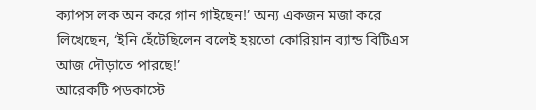ক্যাপস লক অন করে গান গাইছেন!’ অন্য একজন মজা করে লিখেছেন, ‘ইনি হেঁটেছিলেন বলেই হয়তো কোরিয়ান ব্যান্ড বিটিএস আজ দৌড়াতে পারছে!’
আরেকটি পডকাস্টে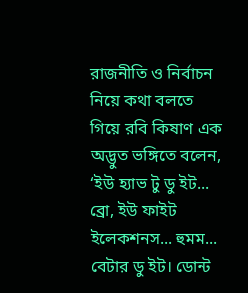রাজনীতি ও নির্বাচন নিয়ে কথা বলতে গিয়ে রবি কিষাণ এক অদ্ভুত ভঙ্গিতে বলেন, ‘ইউ হ্যাভ টু ডু ইট... ব্রো, ইউ ফাইট ইলেকশনস... হুমম... বেটার ডু ইট। ডোন্ট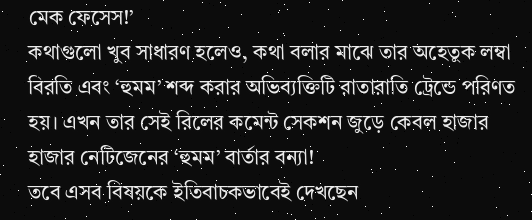মেক ফেসেস!’
কথাগুলো খুব সাধারণ হলেও, কথা বলার মাঝে তার অহেতুক লম্বা বিরতি এবং ‘হুমম’ শব্দ করার অভিব্যক্তিটি রাতারাতি ট্রেন্ডে পরিণত হয়। এখন তার সেই রিলের কমেন্ট সেকশন জুড়ে কেবল হাজার হাজার নেটিজেনের ‘হুমম’ বার্তার বন্যা!
তবে এসব বিষয়কে ইতিবাচকভাবেই দেখছেন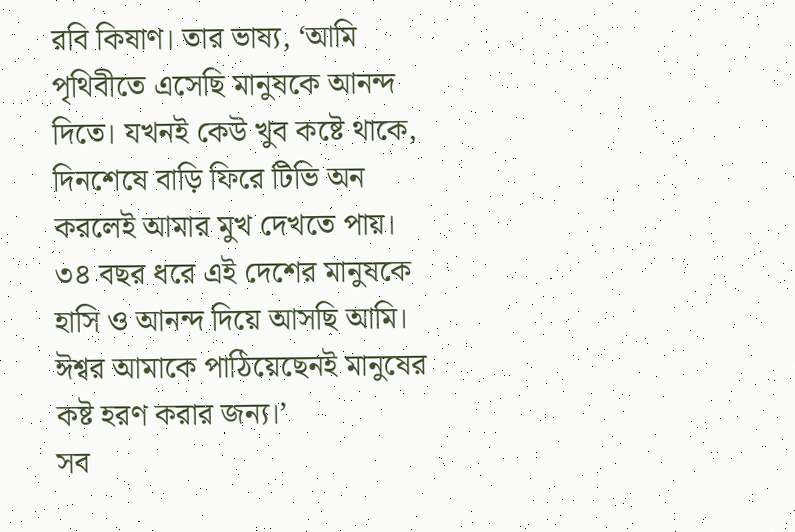রবি কিষাণ। তার ভাষ্য, ‘আমি পৃথিবীতে এসেছি মানুষকে আনন্দ দিতে। যখনই কেউ খুব কষ্টে থাকে, দিনশেষে বাড়ি ফিরে টিভি অন করলেই আমার মুখ দেখতে পায়। ৩৪ বছর ধরে এই দেশের মানুষকে হাসি ও আনন্দ দিয়ে আসছি আমি। ঈশ্বর আমাকে পাঠিয়েছেনই মানুষের কষ্ট হরণ করার জন্য।’
সব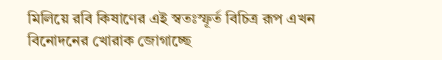মিলিয়ে রবি কিষাণের এই স্বতঃস্ফূর্ত বিচিত্র রূপ এখন বিনোদনের খোরাক জোগাচ্ছে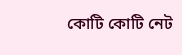কোটি কোটি নেট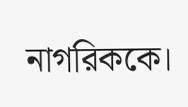নাগরিককে।